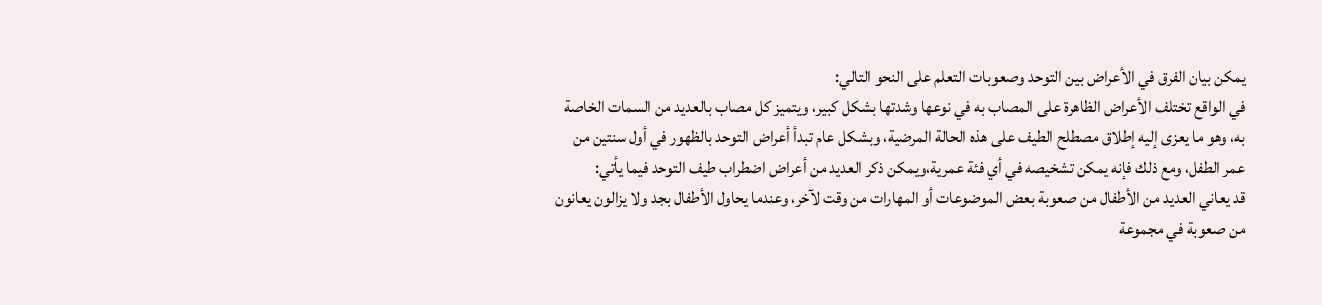يمكن بيان الفرق في الأعراض بين التوحد وصعوبات التعلم على النحو التالي:
في الواقع تختلف الأعراض الظاهرة على المصاب به في نوعها وشدتها بشكل كبير، ويتميز كل مصاب بالعديد من السمات الخاصة به، وهو ما يعزى إليه إطلاق مصطلح الطيف على هذه الحالة المرضية، وبشكل عام تبدأ أعراض التوحد بالظهور في أول سنتين من عمر الطفل، ومع ذلك فإنه يمكن تشخيصه في أي فئة عمرية،ويمكن ذكر العديد من أعراض اضطراب طيف التوحد فيما يأتي:
قد يعاني العديد من الأطفال من صعوبة بعض الموضوعات أو المهارات من وقت لآخر، وعندما يحاول الأطفال بجد ولا يزالون يعانون من صعوبة في مجموعة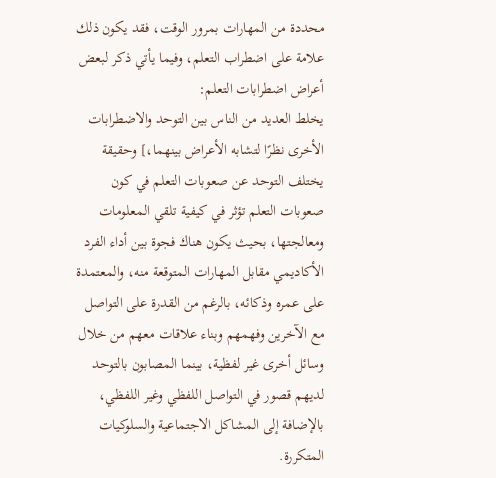محددة من المهارات بمرور الوقت، فقد يكون ذلك علامة على اضطراب التعلم، وفيما يأتي ذكر لبعض أعراض اضطرابات التعلم:
يخلط العديد من الناس بين التوحد والاضطرابات الأخرى نظرًا لتشابه الأعراض بينهما،] وحقيقة يختلف التوحد عن صعوبات التعلم في كون صعوبات التعلم تؤثر في كيفية تلقي المعلومات ومعالجتها، بحيث يكون هناك فجوة بين أداء الفرد الأكاديمي مقابل المهارات المتوقعة منه، والمعتمدة على عمره وذكائه، بالرغم من القدرة على التواصل مع الآخرين وفهمهم وبناء علاقات معهم من خلال وسائل أخرى غير لفظية، بينما المصابون بالتوحد لديهم قصور في التواصل اللفظي وغير اللفظي، بالإضافة إلى المشاكل الاجتماعية والسلوكيات المتكررة.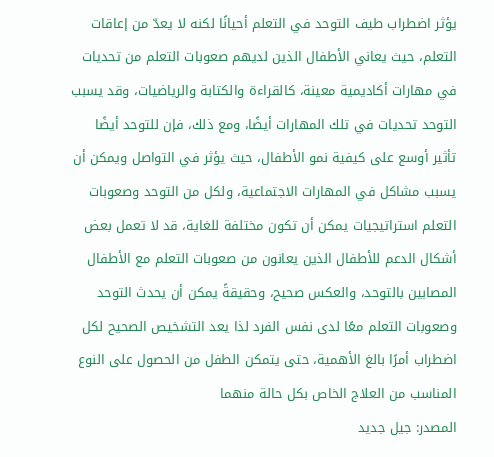يؤثر اضطراب طيف التوحد في التعلم أحيانًا لكنه لا يعدّ من إعاقات التعلم، حيث يعاني الأطفال الذين لديهم صعوبات التعلم من تحديات في مهارات أكاديمية معينة، كالقراءة والكتابة والرياضيات، وقد يسبب التوحد تحديات في تلك المهارات أيضًا، ومع ذلك، فإن للتوحد أيضًا تأثير أوسع على كيفية نمو الأطفال، حيث يؤثر في التواصل ويمكن أن يسبب مشاكل في المهارات الاجتماعية، ولكل من التوحد وصعوبات التعلم استراتيجيات يمكن أن تكون مختلفة للغاية، قد لا تعمل بعض أشكال الدعم للأطفال الذين يعانون من صعوبات التعلم مع الأطفال المصابين بالتوحد، والعكس صحيح، وحقيقةً يمكن أن يحدث التوحد وصعوبات التعلم معًا لدى نفس الفرد لذا يعد التشخيص الصحيح لكل اضطراب أمرًا بالغ الأهمية، حتى يتمكن الطفل من الحصول على النوع المناسب من العلاج الخاص بكل حالة منهما
المصدر: جيل جديد